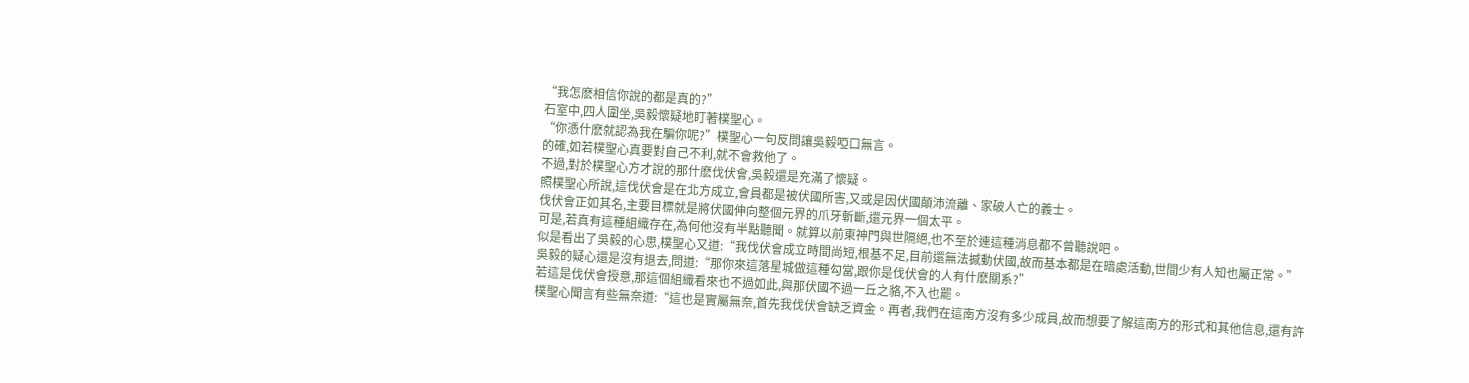“我怎麽相信你說的都是真的?”
石室中,四人圍坐,吳毅懷疑地盯著樸聖心。
“你憑什麽就認為我在騙你呢?”樸聖心一句反問讓吳毅啞口無言。
的確,如若樸聖心真要對自己不利,就不會救他了。
不過,對於樸聖心方才說的那什麽伐伏會,吳毅還是充滿了懷疑。
照樸聖心所說,這伐伏會是在北方成立,會員都是被伏國所害,又或是因伏國顛沛流離、家破人亡的義士。
伐伏會正如其名,主要目標就是將伏國伸向整個元界的爪牙斬斷,還元界一個太平。
可是,若真有這種組織存在,為何他沒有半點聽聞。就算以前東神門與世隔絕,也不至於連這種消息都不曾聽說吧。
似是看出了吳毅的心思,樸聖心又道:“我伐伏會成立時間尚短,根基不足,目前還無法撼動伏國,故而基本都是在暗處活動,世間少有人知也屬正常。”
吳毅的疑心還是沒有退去,問道:“那你來這落星城做這種勾當,跟你是伐伏會的人有什麽關系?”
若這是伐伏會授意,那這個組織看來也不過如此,與那伏國不過一丘之貉,不入也罷。
樸聖心聞言有些無奈道:“這也是實屬無奈,首先我伐伏會缺乏資金。再者,我們在這南方沒有多少成員,故而想要了解這南方的形式和其他信息,還有許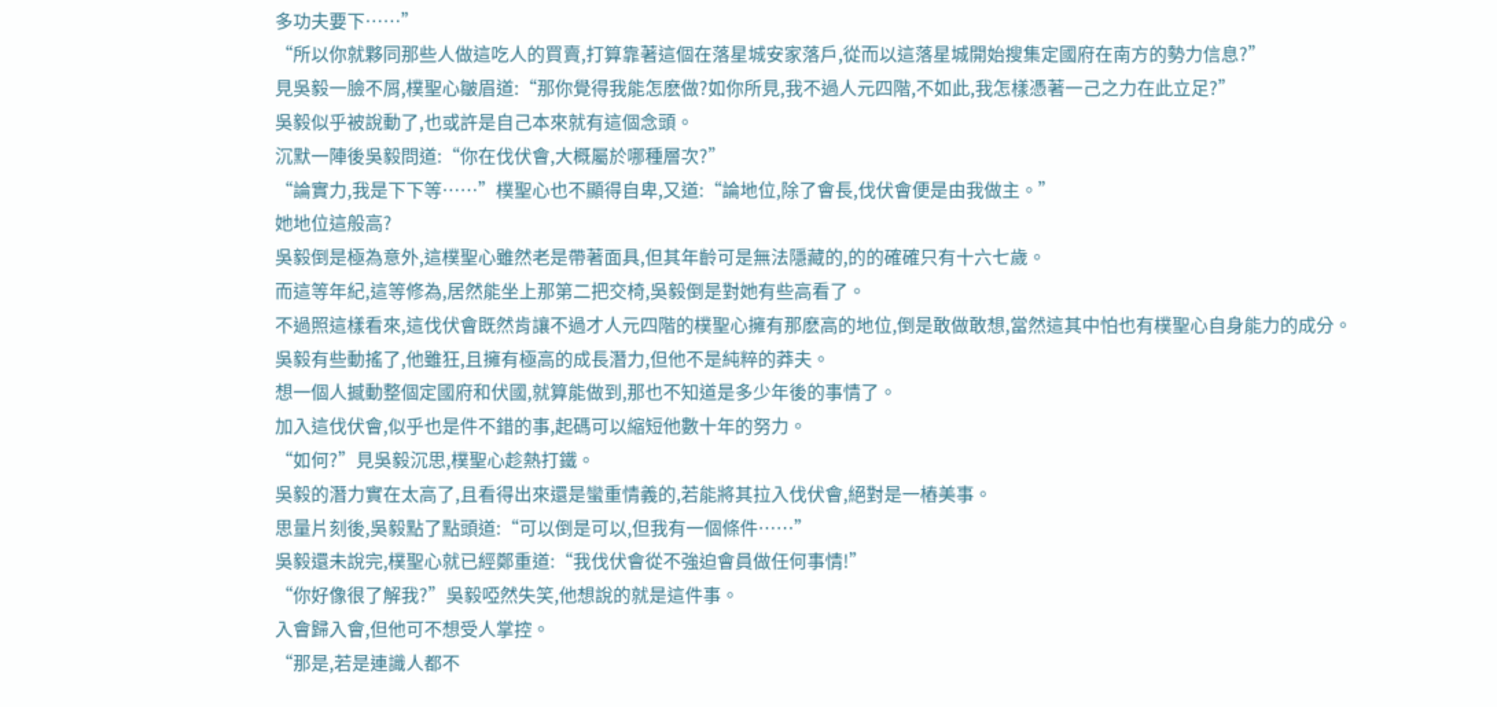多功夫要下……”
“所以你就夥同那些人做這吃人的買賣,打算靠著這個在落星城安家落戶,從而以這落星城開始搜集定國府在南方的勢力信息?”
見吳毅一臉不屑,樸聖心皺眉道:“那你覺得我能怎麽做?如你所見,我不過人元四階,不如此,我怎樣憑著一己之力在此立足?”
吳毅似乎被說動了,也或許是自己本來就有這個念頭。
沉默一陣後吳毅問道:“你在伐伏會,大概屬於哪種層次?”
“論實力,我是下下等……”樸聖心也不顯得自卑,又道:“論地位,除了會長,伐伏會便是由我做主。”
她地位這般高?
吳毅倒是極為意外,這樸聖心雖然老是帶著面具,但其年齡可是無法隱藏的,的的確確只有十六七歲。
而這等年紀,這等修為,居然能坐上那第二把交椅,吳毅倒是對她有些高看了。
不過照這樣看來,這伐伏會既然肯讓不過才人元四階的樸聖心擁有那麽高的地位,倒是敢做敢想,當然這其中怕也有樸聖心自身能力的成分。
吳毅有些動搖了,他雖狂,且擁有極高的成長潛力,但他不是純粹的莽夫。
想一個人撼動整個定國府和伏國,就算能做到,那也不知道是多少年後的事情了。
加入這伐伏會,似乎也是件不錯的事,起碼可以縮短他數十年的努力。
“如何?”見吳毅沉思,樸聖心趁熱打鐵。
吳毅的潛力實在太高了,且看得出來還是蠻重情義的,若能將其拉入伐伏會,絕對是一樁美事。
思量片刻後,吳毅點了點頭道:“可以倒是可以,但我有一個條件……”
吳毅還未說完,樸聖心就已經鄭重道:“我伐伏會從不強迫會員做任何事情!”
“你好像很了解我?”吳毅啞然失笑,他想說的就是這件事。
入會歸入會,但他可不想受人掌控。
“那是,若是連識人都不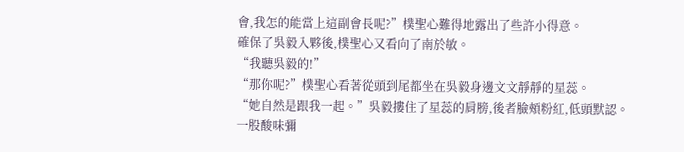會,我怎的能當上這副會長呢?”樸聖心難得地露出了些許小得意。
確保了吳毅入夥後,樸聖心又看向了南於敏。
“我聽吳毅的!”
“那你呢?”樸聖心看著從頭到尾都坐在吳毅身邊文文靜靜的星蕊。
“她自然是跟我一起。”吳毅摟住了星蕊的肩膀,後者臉頰粉紅,低頭默認。
一股酸味彌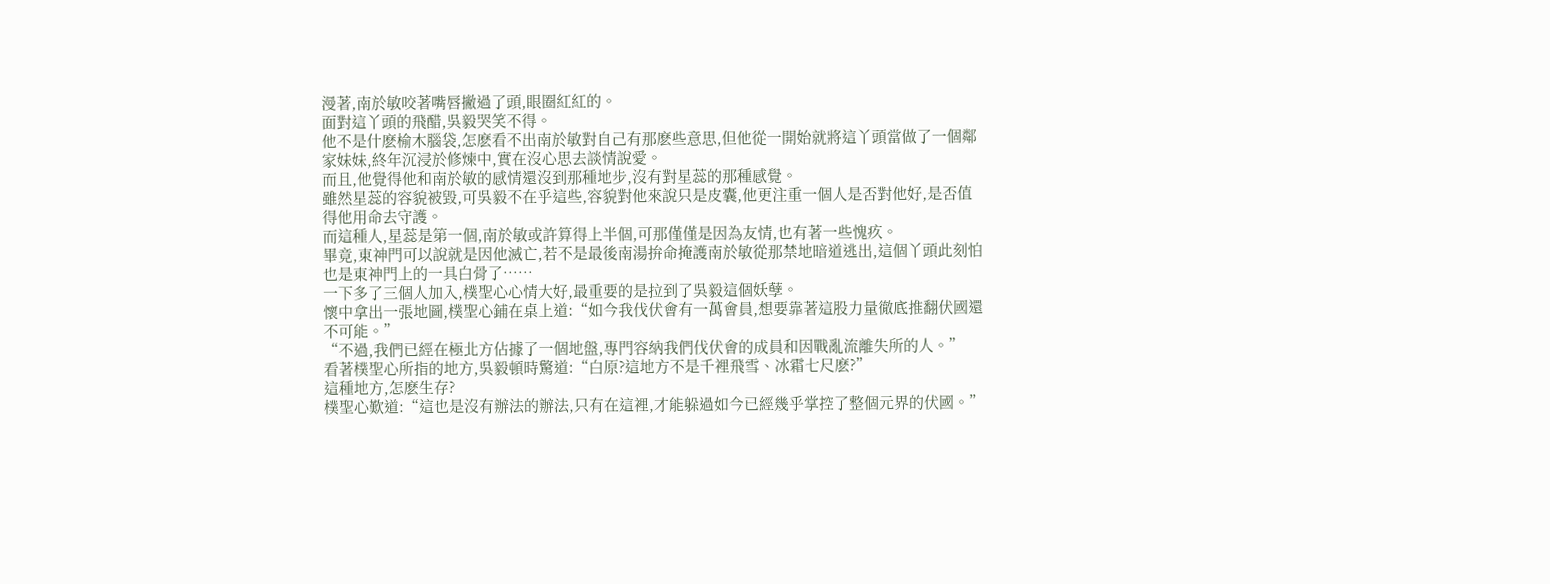漫著,南於敏咬著嘴唇撇過了頭,眼圈紅紅的。
面對這丫頭的飛醋,吳毅哭笑不得。
他不是什麽榆木腦袋,怎麽看不出南於敏對自己有那麽些意思,但他從一開始就將這丫頭當做了一個鄰家妹妹,終年沉浸於修煉中,實在沒心思去談情說愛。
而且,他覺得他和南於敏的感情還沒到那種地步,沒有對星蕊的那種感覺。
雖然星蕊的容貌被毀,可吳毅不在乎這些,容貌對他來說只是皮囊,他更注重一個人是否對他好,是否值得他用命去守護。
而這種人,星蕊是第一個,南於敏或許算得上半個,可那僅僅是因為友情,也有著一些愧疚。
畢竟,東神門可以說就是因他滅亡,若不是最後南湯拚命掩護南於敏從那禁地暗道逃出,這個丫頭此刻怕也是東神門上的一具白骨了……
一下多了三個人加入,樸聖心心情大好,最重要的是拉到了吳毅這個妖孽。
懷中拿出一張地圖,樸聖心鋪在桌上道:“如今我伐伏會有一萬會員,想要靠著這股力量徹底推翻伏國還不可能。”
“不過,我們已經在極北方佔據了一個地盤,專門容納我們伐伏會的成員和因戰亂流離失所的人。”
看著樸聖心所指的地方,吳毅頓時驚道:“白原?這地方不是千裡飛雪、冰霜七尺麽?”
這種地方,怎麽生存?
樸聖心歎道:“這也是沒有辦法的辦法,只有在這裡,才能躲過如今已經幾乎掌控了整個元界的伏國。”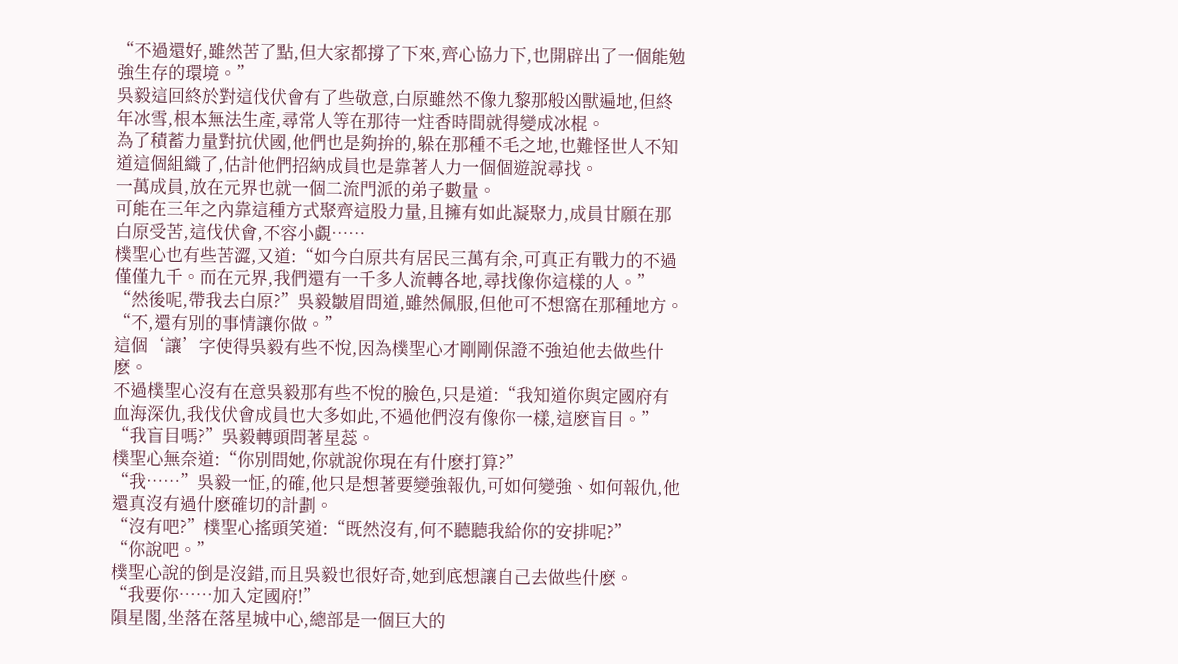“不過還好,雖然苦了點,但大家都撐了下來,齊心協力下,也開辟出了一個能勉強生存的環境。”
吳毅這回終於對這伐伏會有了些敬意,白原雖然不像九黎那般凶獸遍地,但終年冰雪,根本無法生產,尋常人等在那待一炷香時間就得變成冰棍。
為了積蓄力量對抗伏國,他們也是夠拚的,躲在那種不毛之地,也難怪世人不知道這個組織了,估計他們招納成員也是靠著人力一個個遊說尋找。
一萬成員,放在元界也就一個二流門派的弟子數量。
可能在三年之內靠這種方式聚齊這股力量,且擁有如此凝聚力,成員甘願在那白原受苦,這伐伏會,不容小覷……
樸聖心也有些苦澀,又道:“如今白原共有居民三萬有余,可真正有戰力的不過僅僅九千。而在元界,我們還有一千多人流轉各地,尋找像你這樣的人。”
“然後呢,帶我去白原?”吳毅皺眉問道,雖然佩服,但他可不想窩在那種地方。
“不,還有別的事情讓你做。”
這個‘讓’字使得吳毅有些不悅,因為樸聖心才剛剛保證不強迫他去做些什麽。
不過樸聖心沒有在意吳毅那有些不悅的臉色,只是道:“我知道你與定國府有血海深仇,我伐伏會成員也大多如此,不過他們沒有像你一樣,這麽盲目。”
“我盲目嗎?”吳毅轉頭問著星蕊。
樸聖心無奈道:“你別問她,你就說你現在有什麽打算?”
“我……”吳毅一怔,的確,他只是想著要變強報仇,可如何變強、如何報仇,他還真沒有過什麽確切的計劃。
“沒有吧?”樸聖心搖頭笑道:“既然沒有,何不聽聽我給你的安排呢?”
“你說吧。”
樸聖心說的倒是沒錯,而且吳毅也很好奇,她到底想讓自己去做些什麽。
“我要你……加入定國府!”
隕星閣,坐落在落星城中心,總部是一個巨大的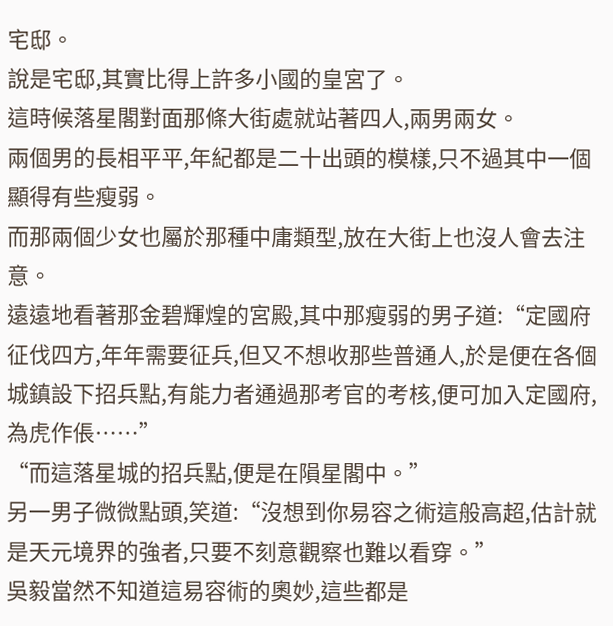宅邸。
說是宅邸,其實比得上許多小國的皇宮了。
這時候落星閣對面那條大街處就站著四人,兩男兩女。
兩個男的長相平平,年紀都是二十出頭的模樣,只不過其中一個顯得有些瘦弱。
而那兩個少女也屬於那種中庸類型,放在大街上也沒人會去注意。
遠遠地看著那金碧輝煌的宮殿,其中那瘦弱的男子道:“定國府征伐四方,年年需要征兵,但又不想收那些普通人,於是便在各個城鎮設下招兵點,有能力者通過那考官的考核,便可加入定國府,為虎作倀……”
“而這落星城的招兵點,便是在隕星閣中。”
另一男子微微點頭,笑道:“沒想到你易容之術這般高超,估計就是天元境界的強者,只要不刻意觀察也難以看穿。”
吳毅當然不知道這易容術的奧妙,這些都是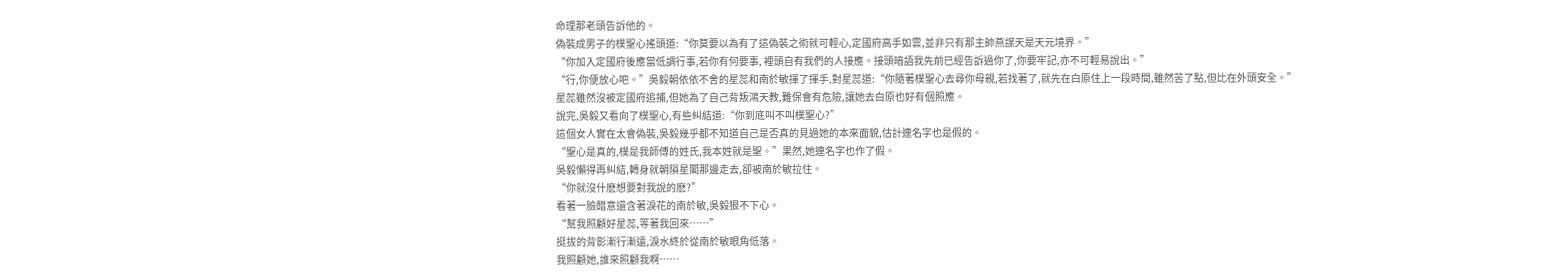命理那老頭告訴他的。
偽裝成男子的樸聖心搖頭道:“你莫要以為有了這偽裝之術就可輕心,定國府高手如雲,並非只有那主帥燕謀天是天元境界。”
“你加入定國府後應當低調行事,若你有何要事, 裡頭自有我們的人接應。接頭暗語我先前已經告訴過你了,你要牢記,亦不可輕易說出。”
“行,你便放心吧。”吳毅朝依依不舍的星蕊和南於敏揮了揮手,對星蕊道:“你隨著樸聖心去尋你母親,若找著了,就先在白原住上一段時間,雖然苦了點,但比在外頭安全。”
星蕊雖然沒被定國府追捕,但她為了自己背叛鴻天教,難保會有危險,讓她去白原也好有個照應。
說完,吳毅又看向了樸聖心,有些糾結道:“你到底叫不叫樸聖心?”
這個女人實在太會偽裝,吳毅幾乎都不知道自己是否真的見過她的本來面貌,估計連名字也是假的。
“聖心是真的,樸是我師傅的姓氏,我本姓就是聖。”果然,她連名字也作了假。
吳毅懶得再糾結,轉身就朝隕星閣那邊走去,卻被南於敏拉住。
“你就沒什麽想要對我說的麽?”
看著一臉醋意還含著淚花的南於敏,吳毅狠不下心。
“幫我照顧好星蕊,等著我回來……”
挺拔的背影漸行漸遠,淚水終於從南於敏眼角低落。
我照顧她,誰來照顧我啊……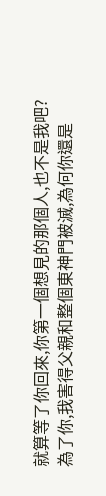就算等了你回來,你第一個想見的那個人,也不是我吧?
為了你,我害得父親和整個東神門被滅,為何你還是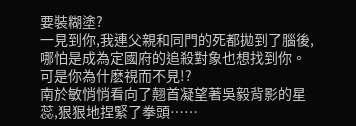要裝糊塗?
一見到你,我連父親和同門的死都拋到了腦後,哪怕是成為定國府的追殺對象也想找到你。
可是你為什麽視而不見!?
南於敏悄悄看向了翹首凝望著吳毅背影的星蕊,狠狠地捏緊了拳頭……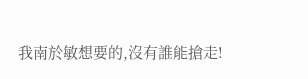我南於敏想要的,沒有誰能搶走!